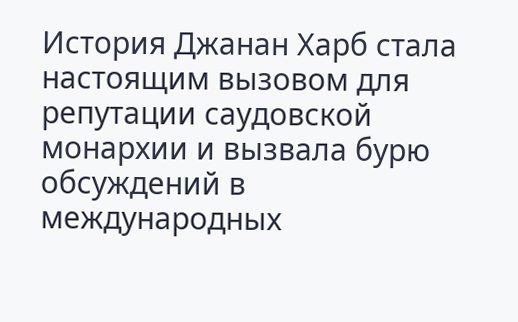История Джанан Харб стала настоящим вызовом для репутации саудовской монархии и вызвала бурю обсуждений в международных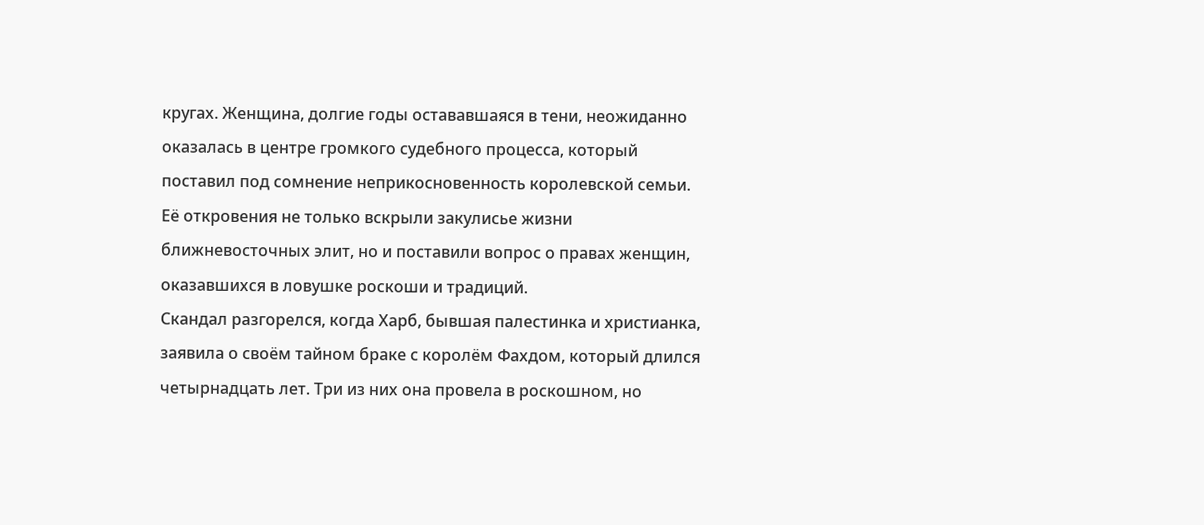кругах. Женщина, долгие годы остававшаяся в тени, неожиданно оказалась в центре громкого судебного процесса, который поставил под сомнение неприкосновенность королевской семьи. Её откровения не только вскрыли закулисье жизни ближневосточных элит, но и поставили вопрос о правах женщин, оказавшихся в ловушке роскоши и традиций.
Скандал разгорелся, когда Харб, бывшая палестинка и христианка, заявила о своём тайном браке с королём Фахдом, который длился четырнадцать лет. Три из них она провела в роскошном, но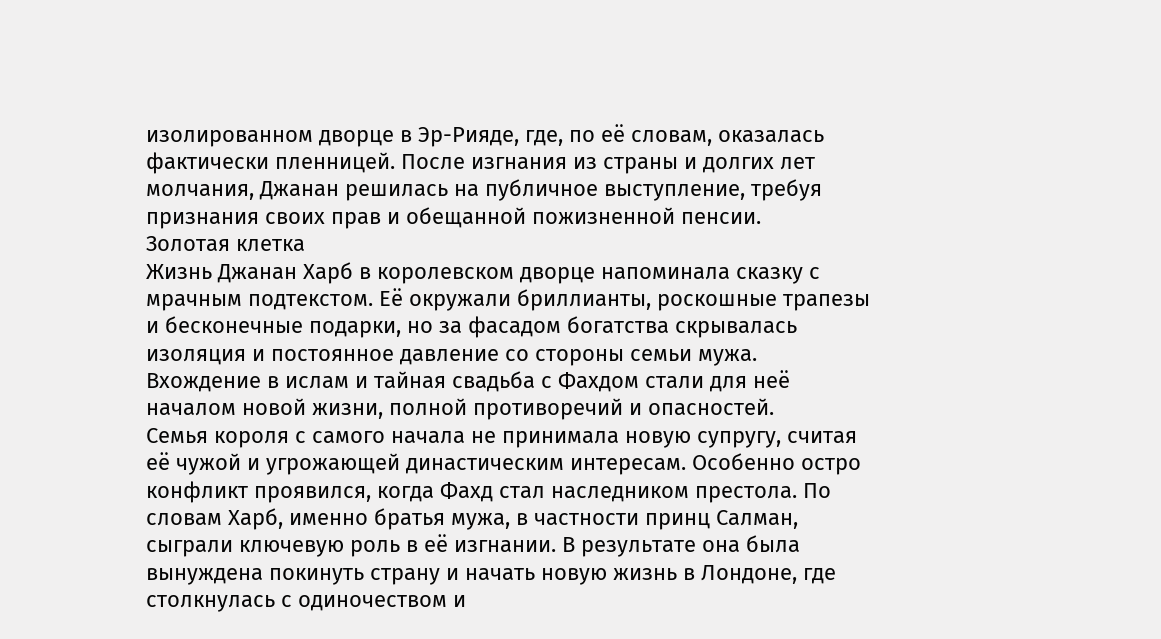изолированном дворце в Эр-Рияде, где, по её словам, оказалась фактически пленницей. После изгнания из страны и долгих лет молчания, Джанан решилась на публичное выступление, требуя признания своих прав и обещанной пожизненной пенсии.
Золотая клетка
Жизнь Джанан Харб в королевском дворце напоминала сказку с мрачным подтекстом. Её окружали бриллианты, роскошные трапезы и бесконечные подарки, но за фасадом богатства скрывалась изоляция и постоянное давление со стороны семьи мужа. Вхождение в ислам и тайная свадьба с Фахдом стали для неё началом новой жизни, полной противоречий и опасностей.
Семья короля с самого начала не принимала новую супругу, считая её чужой и угрожающей династическим интересам. Особенно остро конфликт проявился, когда Фахд стал наследником престола. По словам Харб, именно братья мужа, в частности принц Салман, сыграли ключевую роль в её изгнании. В результате она была вынуждена покинуть страну и начать новую жизнь в Лондоне, где столкнулась с одиночеством и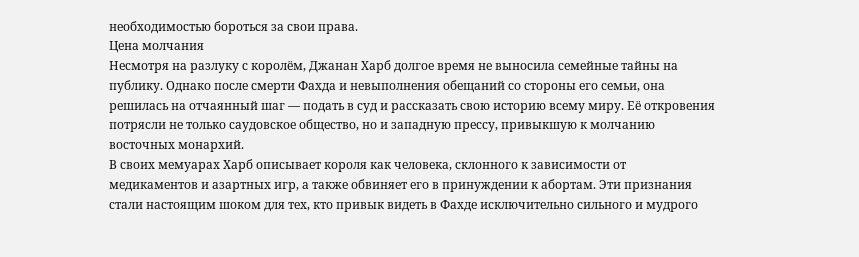необходимостью бороться за свои права.
Цена молчания
Несмотря на разлуку с королём, Джанан Харб долгое время не выносила семейные тайны на публику. Однако после смерти Фахда и невыполнения обещаний со стороны его семьи, она решилась на отчаянный шаг — подать в суд и рассказать свою историю всему миру. Её откровения потрясли не только саудовское общество, но и западную прессу, привыкшую к молчанию восточных монархий.
В своих мемуарах Харб описывает короля как человека, склонного к зависимости от медикаментов и азартных игр, а также обвиняет его в принуждении к абортам. Эти признания стали настоящим шоком для тех, кто привык видеть в Фахде исключительно сильного и мудрого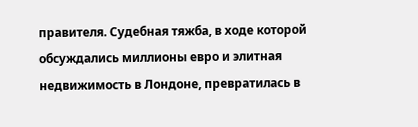правителя. Судебная тяжба, в ходе которой обсуждались миллионы евро и элитная недвижимость в Лондоне, превратилась в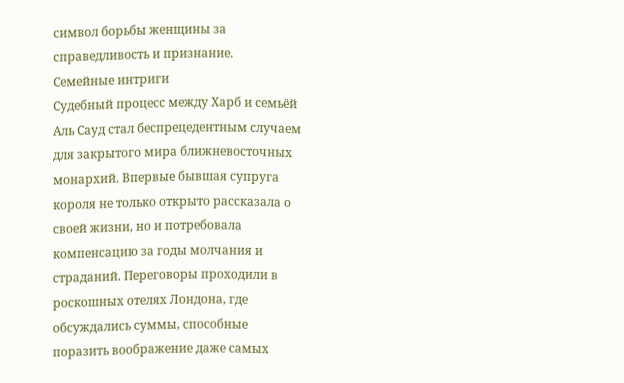символ борьбы женщины за справедливость и признание.
Семейные интриги
Судебный процесс между Харб и семьёй Аль Сауд стал беспрецедентным случаем для закрытого мира ближневосточных монархий. Впервые бывшая супруга короля не только открыто рассказала о своей жизни, но и потребовала компенсацию за годы молчания и страданий. Переговоры проходили в роскошных отелях Лондона, где обсуждались суммы, способные поразить воображение даже самых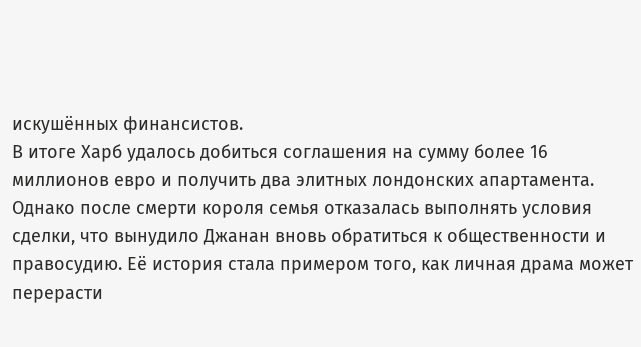искушённых финансистов.
В итоге Харб удалось добиться соглашения на сумму более 16 миллионов евро и получить два элитных лондонских апартамента. Однако после смерти короля семья отказалась выполнять условия сделки, что вынудило Джанан вновь обратиться к общественности и правосудию. Её история стала примером того, как личная драма может перерасти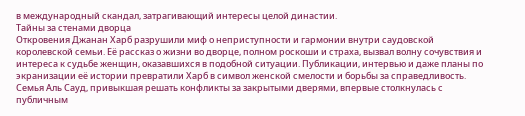в международный скандал, затрагивающий интересы целой династии.
Тайны за стенами дворца
Откровения Джанан Харб разрушили миф о неприступности и гармонии внутри саудовской королевской семьи. Её рассказ о жизни во дворце, полном роскоши и страха, вызвал волну сочувствия и интереса к судьбе женщин, оказавшихся в подобной ситуации. Публикации, интервью и даже планы по экранизации её истории превратили Харб в символ женской смелости и борьбы за справедливость.
Семья Аль Сауд, привыкшая решать конфликты за закрытыми дверями, впервые столкнулась с публичным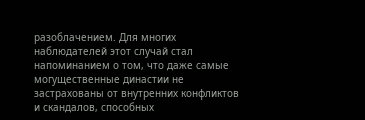разоблачением. Для многих наблюдателей этот случай стал напоминанием о том, что даже самые могущественные династии не застрахованы от внутренних конфликтов и скандалов, способных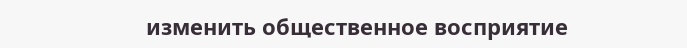изменить общественное восприятие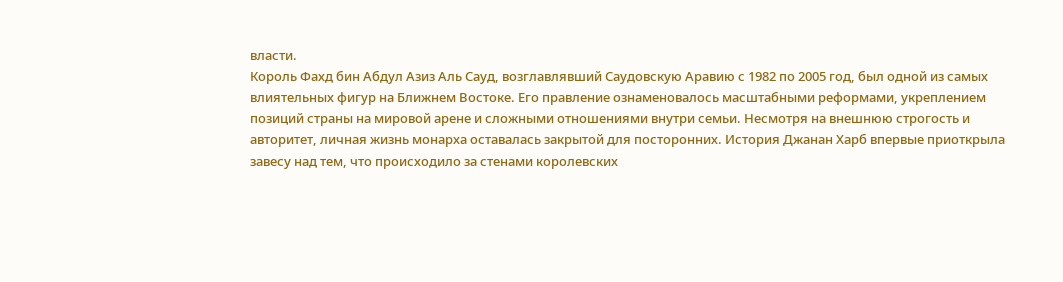власти.
Король Фахд бин Абдул Азиз Аль Сауд, возглавлявший Саудовскую Аравию с 1982 по 2005 год, был одной из самых влиятельных фигур на Ближнем Востоке. Его правление ознаменовалось масштабными реформами, укреплением позиций страны на мировой арене и сложными отношениями внутри семьи. Несмотря на внешнюю строгость и авторитет, личная жизнь монарха оставалась закрытой для посторонних. История Джанан Харб впервые приоткрыла завесу над тем, что происходило за стенами королевских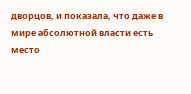дворцов, и показала, что даже в мире абсолютной власти есть место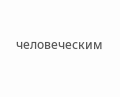человеческим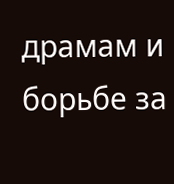драмам и борьбе за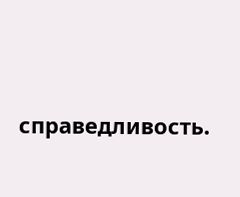справедливость.